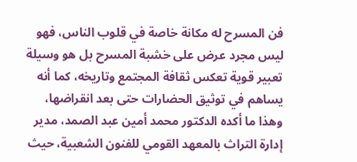فن المسرح له مكانة خاصة في قلوب الناس، فهو ليس مجرد عرض على خشبة المسرح بل هو وسيلة تعبير قوية تعكس ثقافة المجتمع وتاريخه، كما أنه يساهم في توثيق الحضارات حتى بعد انقراضها، وهذا ما أكده الدكتور محمد أمين عبد الصمد، مدير إدارة التراث بالمعهد القومي للفنون الشعبية، حيث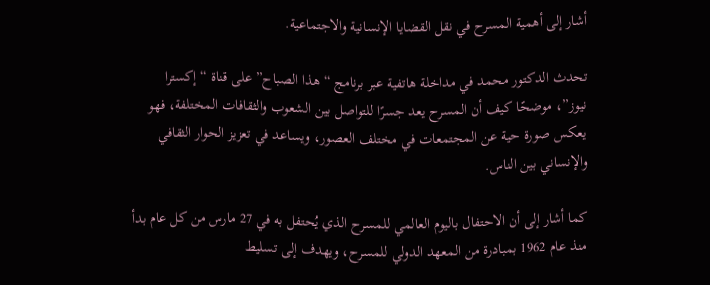أشار إلى أهمية المسرح في نقل القضايا الإنسانية والاجتماعية.

تحدث الدكتور محمد في مداخلة هاتفية عبر برنامج “هذا الصباح” على قناة “إكسترا نيوز”، موضحًا كيف أن المسرح يعد جسرًا للتواصل بين الشعوب والثقافات المختلفة، فهو يعكس صورة حية عن المجتمعات في مختلف العصور، ويساعد في تعزيز الحوار الثقافي والإنساني بين الناس.

كما أشار إلى أن الاحتفال باليوم العالمي للمسرح الذي يُحتفل به في 27 مارس من كل عام بدأ منذ عام 1962 بمبادرة من المعهد الدولي للمسرح، ويهدف إلى تسليط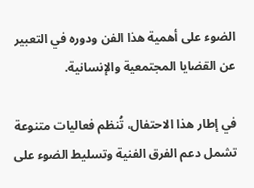الضوء على أهمية هذا الفن ودوره في التعبير عن القضايا المجتمعية والإنسانية.

في إطار هذا الاحتفال، تُنظم فعاليات متنوعة تشمل دعم الفرق الفنية وتسليط الضوء على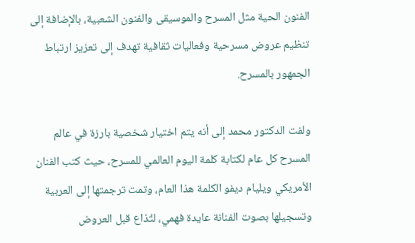الفنون الحية مثل المسرح والموسيقى والفنون الشعبية، بالإضافة إلى تنظيم عروض مسرحية وفعاليات ثقافية تهدف إلى تعزيز ارتباط الجمهور بالمسرح.

ولفت الدكتور محمد إلى أنه يتم اختيار شخصية بارزة في عالم المسرح كل عام لكتابة كلمة اليوم العالمي للمسرح، حيث كتب الفنان الأمريكي ويليام ديفو الكلمة هذا العام، وتمت ترجمتها إلى العربية وتسجيلها بصوت الفنانة عايدة فهمي، لتُذاع قبل العروض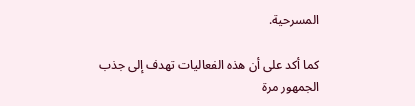المسرحية.

كما أكد على أن هذه الفعاليات تهدف إلى جذب الجمهور مرة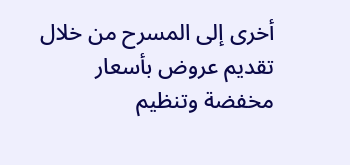أخرى إلى المسرح من خلال تقديم عروض بأسعار مخفضة وتنظيم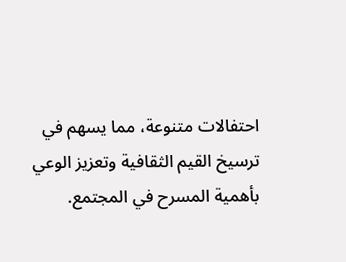احتفالات متنوعة، مما يسهم في ترسيخ القيم الثقافية وتعزيز الوعي بأهمية المسرح في المجتمع.